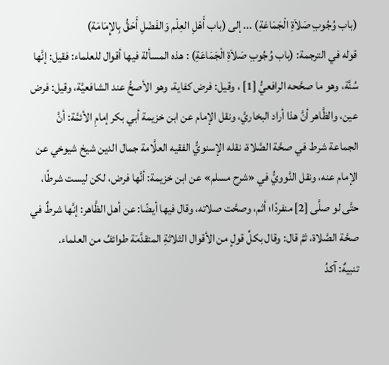(باب وُجُوبِ صَلاَةِ الْجَمَاعَةِ) ... إلى (باب أَهْلِ العِلْم وَالفَضْلِ أَحَقُّ بِالإِمَامَة)
قوله في الترجمة: (باب وُجُوبِ صَلاَةِ الْجَمَاعَةِ) : هذه المسألة فيها أقوال للعلماء: فقيل: إنَّها سُنَّة، وهو ما صحَّحه الرافعيُّ [1] ، وقيل: فرض كفاية، وهو الأصحُّ عند الشافعيَّة، وقيل: فرض عين، والظَّاهر أنَّ هذا أراد البخاريَّ، ونقل الإمام عن ابن خزيمة أبي بكر إمامِ الأئمَّة: أنَّ الجماعة شرط في صحَّة الصَّلاة، نقله الإسنويُّ الفقيه العلَّامة جمال الدين شيخ شيوخي عن الإمام عنه، ونقل النَّوويُّ في «شرح مسلم» عن ابن خزيمة: أنَّها فرض، لكن ليست شرطًا، حتَّى لو صلَّى [2] منفردًا؛ أثم، وصحَّت صلاته، وقال فيها أيضًا: عن أهل الظَّاهر: إنَّها شرطٌ في صحَّة الصَّلاة، ثمَّ قال: وقال بكلِّ قولٍ من الأقوال الثلاثةِ المتقدَّمَة طوائفُ من العلماء.
تنبيهٌ: آكدُ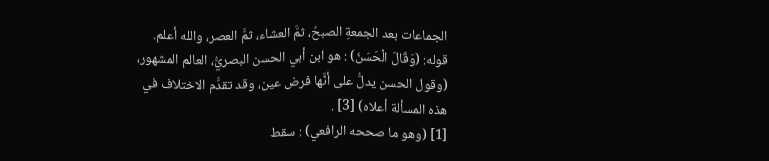الجماعات بعد الجمعةِ الصبحُ، ثمَّ العشاء، ثمَّ العصر، والله أعلم.
قوله: (وَقَالَ الْحَسَنُ) : هو ابن أبي الحسن البصريُّ، العالم المشهور، (وقول الحسن يدلُّ على أنَّها فرض عين، وقد تقدَّم الاختلاف في هذه المسألة أعلاه) [3] .
[1] (وهو ما صححه الرافعي) : سقط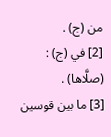من (ج) .
[2] في (ج) : (صلَّاها) .
[3] ما بين قوسين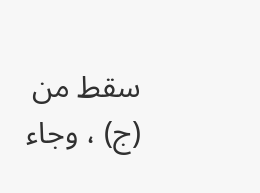سقط من (ج) ، وجاء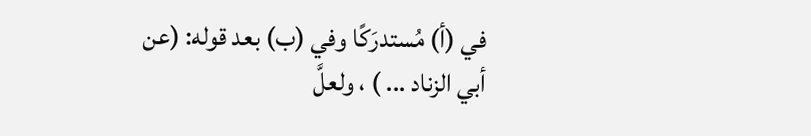في (أ) مُستدرَكًا وفي (ب) بعد قوله: (عن أبي الزناد ... ) ، ولعلَّ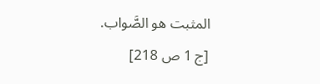المثبت هو الصَّواب.
[ج 1 ص 218]